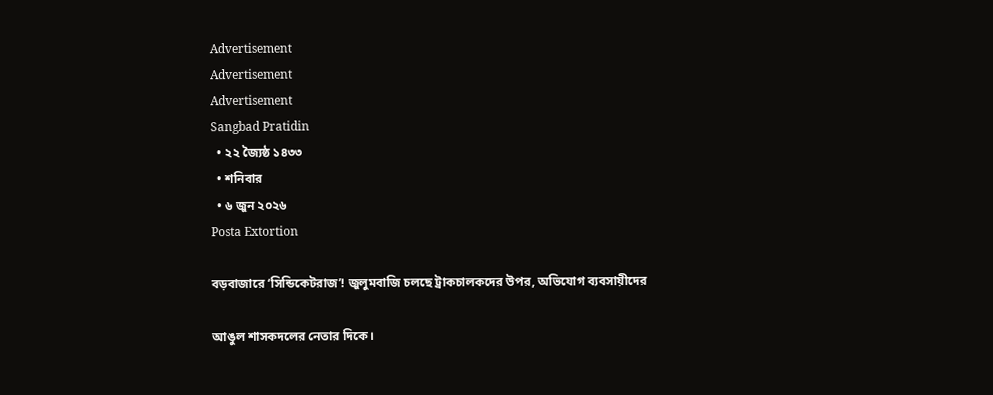Advertisement
Advertisement
Advertisement
Sangbad Pratidin
  • ২২ জ্যৈষ্ঠ ১৪৩৩
  • শনিবার
  • ৬ জুন ২০২৬
Posta Extortion

বড়বাজারে ‘সিন্ডিকেটরাজ’! জুলুমবাজি চলছে ট্রাকচালকদের উপর, অভিযোগ ব্যবসায়ীদের

আঙুল শাসকদলের নেতার দিকে।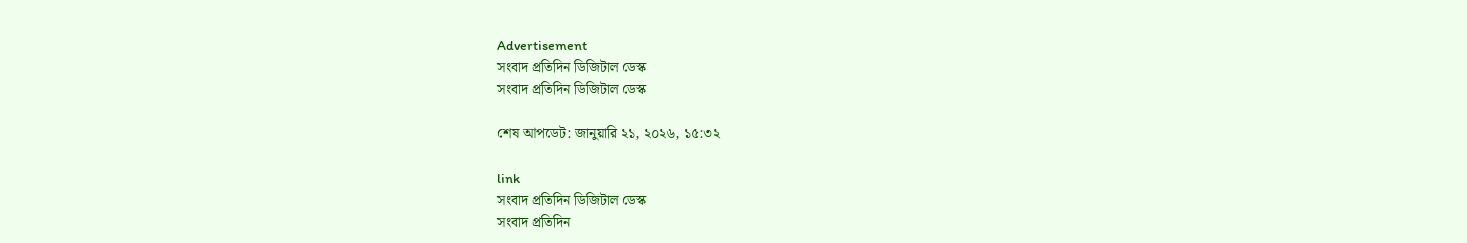Advertisement
সংবাদ প্রতিদিন ডিজিটাল ডেস্ক
সংবাদ প্রতিদিন ডিজিটাল ডেস্ক

শেষ আপডেট: জানুয়ারি ২১, ২০২৬, ১৫:৩২

link
সংবাদ প্রতিদিন ডিজিটাল ডেস্ক
সংবাদ প্রতিদিন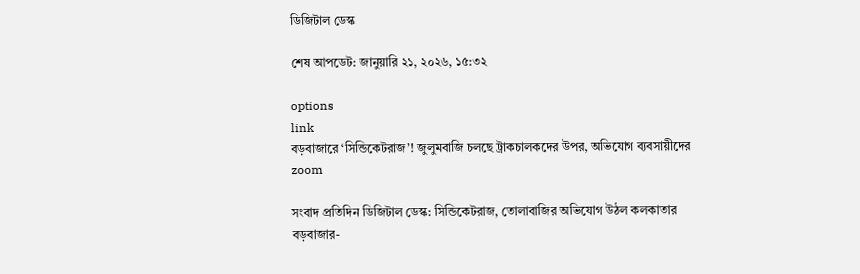ডিজিটাল ডেস্ক

শেষ আপডেট: জানুয়ারি ২১, ২০২৬, ১৫:৩২

options
link
বড়বাজারে ‘সিন্ডিকেটরাজ’! জুলুমবাজি চলছে ট্রাকচালকদের উপর, অভিযোগ ব্যবসায়ীদের zoom

সংবাদ প্রতিদিন ডিজিটাল ডেস্ক: সিন্ডিকেটরাজ, তোলাবাজির অভিযোগ উঠল কলকাতার বড়বাজার-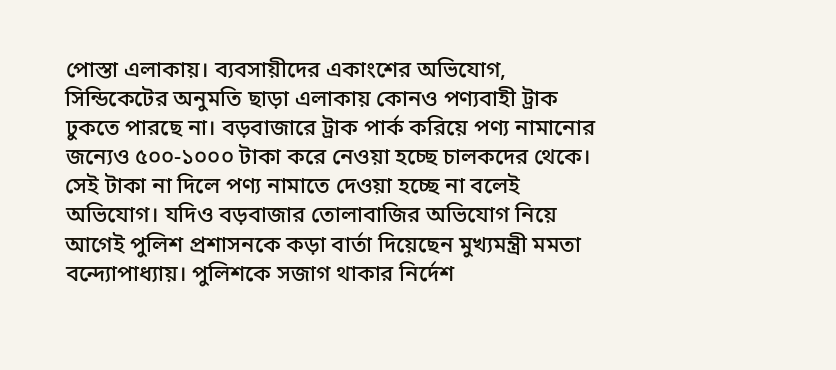পোস্তা এলাকায়। ব্যবসায়ীদের একাংশের অভিযোগ, সিন্ডিকেটের অনুমতি ছাড়া এলাকায় কোনও পণ্যবাহী ট্রাক ঢুকতে পারছে না। বড়বাজারে ট্রাক পার্ক করিয়ে পণ্য নামানোর জন্যেও ৫০০-১০০০ টাকা করে নেওয়া হচ্ছে চালকদের থেকে। সেই টাকা না দিলে পণ্য নামাতে দেওয়া হচ্ছে না বলেই অভিযোগ। যদিও বড়বাজার তোলাবাজির অভিযোগ নিয়ে আগেই পুলিশ প্রশাসনকে কড়া বার্তা দিয়েছেন মুখ্যমন্ত্রী মমতা বন্দ্যোপাধ্যায়। পুলিশকে সজাগ থাকার নির্দেশ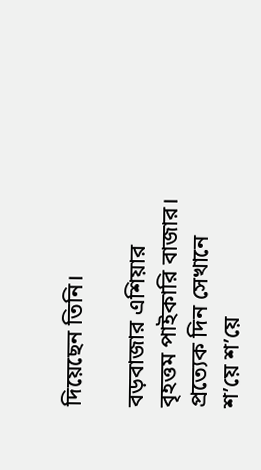দিয়েছেন তিনি।

বড়বাজার এশিয়ার বৃহত্তম পাইকারি বাজার। প্রত্যেক দিন সেখানে শ’য়ে শ’য়ে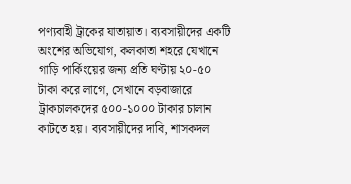পণ্যবাহী ট্রাকের যাতায়াত। ব্যবসায়ীদের একটি অংশের অভিযোগ, কলকাতা শহরে যেখানে গাড়ি পার্কিংয়ের জন্য প্রতি ঘণ্টায় ২০-৫০ টাকা করে লাগে, সেখানে বড়বাজারে ট্রাকচালকদের ৫০০-১০০০ টাকার চালান কাটতে হয়। ব্যবসায়ীদের দাবি, শাসকদল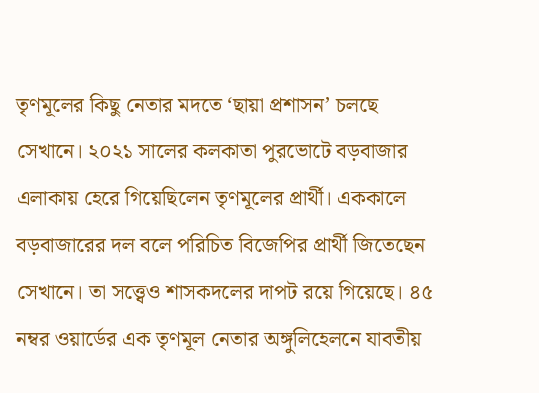তৃণমূলের কিছু নেতার মদতে ‘ছায়া প্রশাসন’ চলছে সেখানে। ২০২১ সালের কলকাতা পুরভোটে বড়বাজার এলাকায় হেরে গিয়েছিলেন তৃণমূলের প্রার্থী। এককালে বড়বাজারের দল বলে পরিচিত বিজেপির প্রার্থী জিতেছেন সেখানে। তা সত্ত্বেও শাসকদলের দাপট রয়ে গিয়েছে। ৪৫ নম্বর ওয়ার্ডের এক তৃণমূল নেতার অঙ্গুলিহেলনে যাবতীয়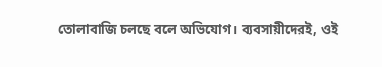তোলাবাজি চলছে বলে অভিযোগ। ব্যবসায়ীদেরই, ওই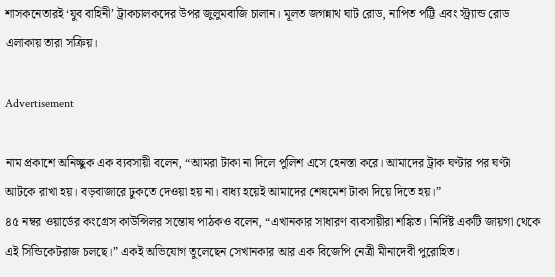শাসকনেতারই ‘যুব বাহিনী’ ট্রাকচালকদের উপর জুলুমবাজি চালান। মূলত জগন্নাথ ঘাট রোড, নাপিত পট্টি এবং স্ট্র্যান্ড রোড এলাকায় তারা সক্রিয়।

Advertisement

নাম প্রকাশে অনিচ্ছুক এক ব্যবসায়ী বলেন, “আমরা টাকা না দিলে পুলিশ এসে হেনস্তা করে। আমাদের ট্রাক ঘণ্টার পর ঘণ্টা আটকে রাখা হয়। বড়বাজারে ঢুকতে দেওয়া হয় না। বাধ্য হয়েই আমাদের শেষমেশ টাকা দিয়ে দিতে হয়।”
৪৫ নম্বর ওয়ার্ডের কংগ্রেস কাউন্সিলর সন্তোষ পাঠকও বলেন, “এখানকার সাধারণ ব্যবসায়ীরা শঙ্কিত। নির্দিষ্ট একটি জায়গা থেকে এই সিন্ডিকেটরাজ চলছে।” একই অভিযোগ তুলেছেন সেখানকার আর এক বিজেপি নেত্রী মীনাদেবী পুরোহিত।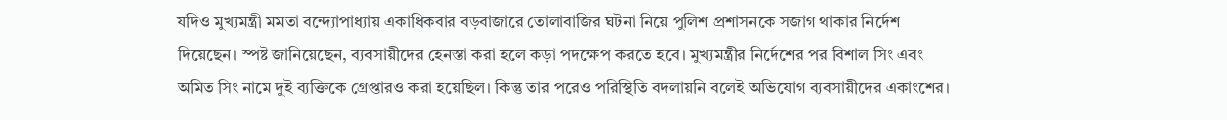যদিও মুখ্যমন্ত্রী মমতা বন্দ্যোপাধ্যায় একাধিকবার বড়বাজারে তোলাবাজির ঘটনা নিয়ে পুলিশ প্রশাসনকে সজাগ থাকার নির্দেশ দিয়েছেন। স্পষ্ট জানিয়েছেন, ব্যবসায়ীদের হেনস্তা করা হলে কড়া পদক্ষেপ করতে হবে। মুখ্যমন্ত্রীর নির্দেশের পর বিশাল সিং এবং অমিত সিং নামে দুই ব্যক্তিকে গ্রেপ্তারও করা হয়েছিল। কিন্তু তার পরেও পরিস্থিতি বদলায়নি বলেই অভিযোগ ব্যবসায়ীদের একাংশের।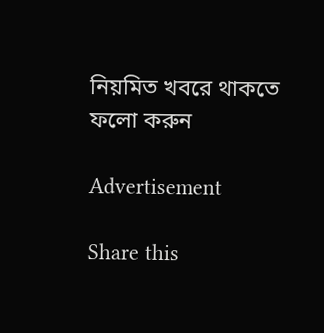নিয়মিত খবরে থাকতে ফলো করুন

Advertisement

Share this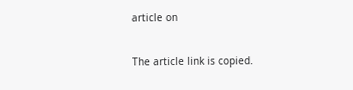article on

The article link is copied.